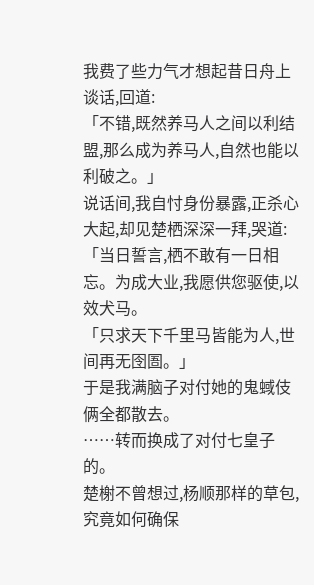我费了些力气才想起昔日舟上谈话,回道:
「不错,既然养马人之间以利结盟,那么成为养马人,自然也能以利破之。」
说话间,我自忖身份暴露,正杀心大起,却见楚栖深深一拜,哭道:
「当日誓言,栖不敢有一日相忘。为成大业,我愿供您驱使,以效犬马。
「只求天下千里马皆能为人,世间再无囹圄。」
于是我满脑子对付她的鬼蜮伎俩全都散去。
……转而换成了对付七皇子的。
楚榭不曾想过,杨顺那样的草包,究竟如何确保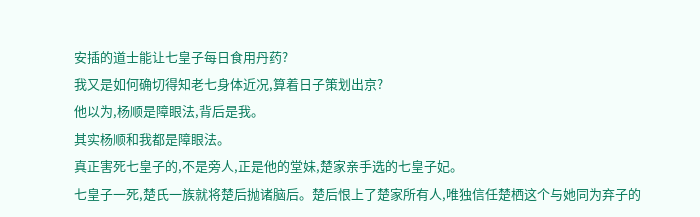安插的道士能让七皇子每日食用丹药?
我又是如何确切得知老七身体近况,算着日子策划出京?
他以为,杨顺是障眼法,背后是我。
其实杨顺和我都是障眼法。
真正害死七皇子的,不是旁人,正是他的堂妹,楚家亲手选的七皇子妃。
七皇子一死,楚氏一族就将楚后抛诸脑后。楚后恨上了楚家所有人,唯独信任楚栖这个与她同为弃子的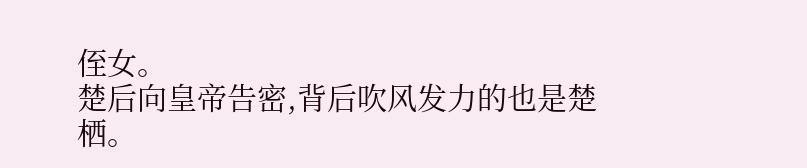侄女。
楚后向皇帝告密,背后吹风发力的也是楚栖。